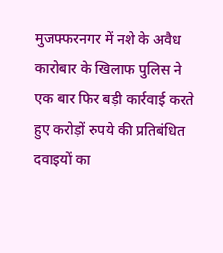मुजफ्फरनगर में नशे के अवैध कारोबार के खिलाफ पुलिस ने एक बार फिर बड़ी कार्रवाई करते हुए करोड़ों रुपये की प्रतिबंधित दवाइयों का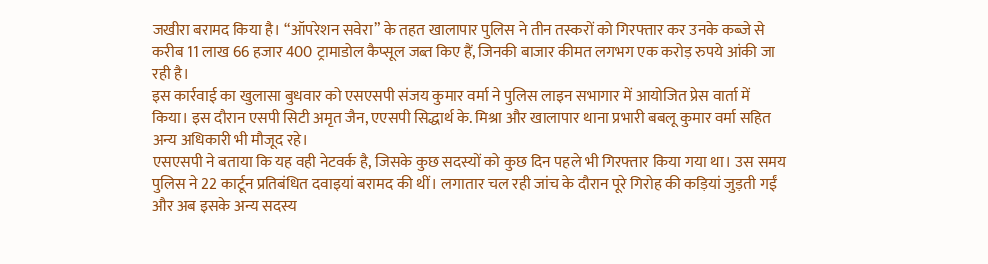जखीरा बरामद किया है। “ऑपरेशन सवेरा” के तहत खालापार पुलिस ने तीन तस्करों को गिरफ्तार कर उनके कब्जे से करीब 11 लाख 66 हजार 400 ट्रामाडोल कैप्सूल जब्त किए हैं, जिनकी बाजार कीमत लगभग एक करोड़ रुपये आंकी जा रही है।
इस कार्रवाई का खुलासा बुधवार को एसएसपी संजय कुमार वर्मा ने पुलिस लाइन सभागार में आयोजित प्रेस वार्ता में किया। इस दौरान एसपी सिटी अमृत जैन, एएसपी सिद्धार्थ के. मिश्रा और खालापार थाना प्रभारी बबलू कुमार वर्मा सहित अन्य अधिकारी भी मौजूद रहे।
एसएसपी ने बताया कि यह वही नेटवर्क है, जिसके कुछ सदस्यों को कुछ दिन पहले भी गिरफ्तार किया गया था। उस समय पुलिस ने 22 कार्टून प्रतिबंधित दवाइयां बरामद की थीं। लगातार चल रही जांच के दौरान पूरे गिरोह की कड़ियां जुड़ती गईं और अब इसके अन्य सदस्य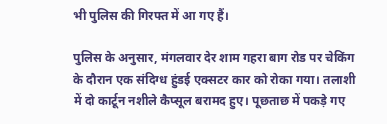भी पुलिस की गिरफ्त में आ गए हैं।

पुलिस के अनुसार, मंगलवार देर शाम गहरा बाग रोड पर चेकिंग के दौरान एक संदिग्ध हुंडई एक्सटर कार को रोका गया। तलाशी में दो कार्टून नशीले कैप्सूल बरामद हुए। पूछताछ में पकड़े गए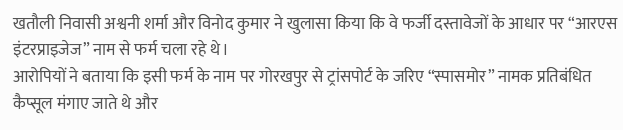खतौली निवासी अश्वनी शर्मा और विनोद कुमार ने खुलासा किया कि वे फर्जी दस्तावेजों के आधार पर “आरएस इंटरप्राइजेज” नाम से फर्म चला रहे थे।
आरोपियों ने बताया कि इसी फर्म के नाम पर गोरखपुर से ट्रांसपोर्ट के जरिए “स्पासमोर” नामक प्रतिबंधित कैप्सूल मंगाए जाते थे और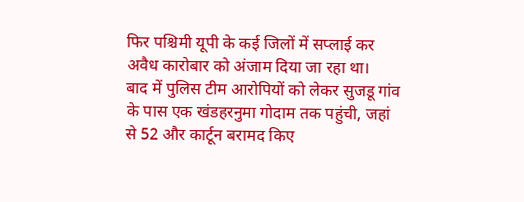फिर पश्चिमी यूपी के कई जिलों में सप्लाई कर अवैध कारोबार को अंजाम दिया जा रहा था।
बाद में पुलिस टीम आरोपियों को लेकर सुजडू गांव के पास एक खंडहरनुमा गोदाम तक पहुंची, जहां से 52 और कार्टून बरामद किए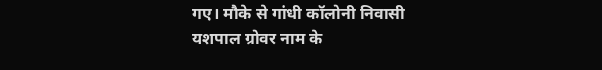गए। मौके से गांधी कॉलोनी निवासी यशपाल ग्रोवर नाम के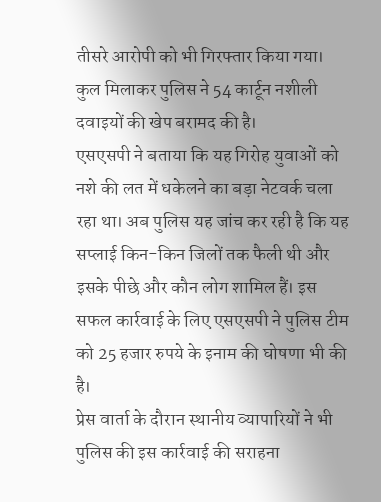तीसरे आरोपी को भी गिरफ्तार किया गया। कुल मिलाकर पुलिस ने 54 कार्टून नशीली दवाइयों की खेप बरामद की है।
एसएसपी ने बताया कि यह गिरोह युवाओं को नशे की लत में धकेलने का बड़ा नेटवर्क चला रहा था। अब पुलिस यह जांच कर रही है कि यह सप्लाई किन-किन जिलों तक फैली थी और इसके पीछे और कौन लोग शामिल हैं। इस सफल कार्रवाई के लिए एसएसपी ने पुलिस टीम को 25 हजार रुपये के इनाम की घोषणा भी की है।
प्रेस वार्ता के दौरान स्थानीय व्यापारियों ने भी पुलिस की इस कार्रवाई की सराहना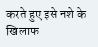करते हुए इसे नशे के खिलाफ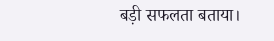बड़ी सफलता बताया।